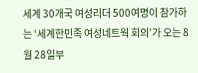세계 30개국 여성리더 500여명이 참가하는 ‘세계한민족 여성네트웍 회의’가 오는 8월 28일부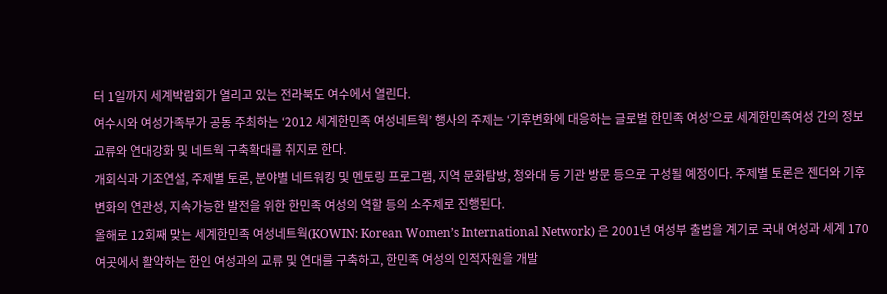터 1일까지 세계박람회가 열리고 있는 전라북도 여수에서 열린다.
여수시와 여성가족부가 공동 주최하는 ‘2012 세계한민족 여성네트웍’ 행사의 주제는 ‘기후변화에 대응하는 글로벌 한민족 여성’으로 세계한민족여성 간의 정보교류와 연대강화 및 네트웍 구축확대를 취지로 한다.
개회식과 기조연설, 주제별 토론, 분야별 네트워킹 및 멘토링 프로그램, 지역 문화탐방, 청와대 등 기관 방문 등으로 구성될 예정이다. 주제별 토론은 젠더와 기후변화의 연관성, 지속가능한 발전을 위한 한민족 여성의 역할 등의 소주제로 진행된다.
올해로 12회째 맞는 세계한민족 여성네트웍(KOWIN: Korean Women’s International Network) 은 2001년 여성부 출범을 계기로 국내 여성과 세계 170여곳에서 활약하는 한인 여성과의 교류 및 연대를 구축하고, 한민족 여성의 인적자원을 개발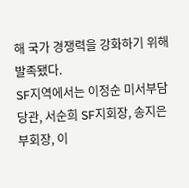해 국가 경쟁력을 강화하기 위해 발족됐다.
SF지역에서는 이정순 미서부담당관, 서순희 SF지회장, 송지은 부회장, 이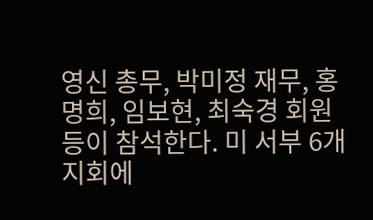영신 총무, 박미정 재무, 홍명희, 임보현, 최숙경 회원 등이 참석한다. 미 서부 6개지회에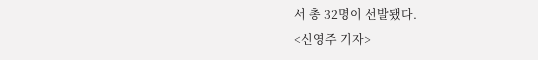서 총 32명이 선발됐다.
<신영주 기자>